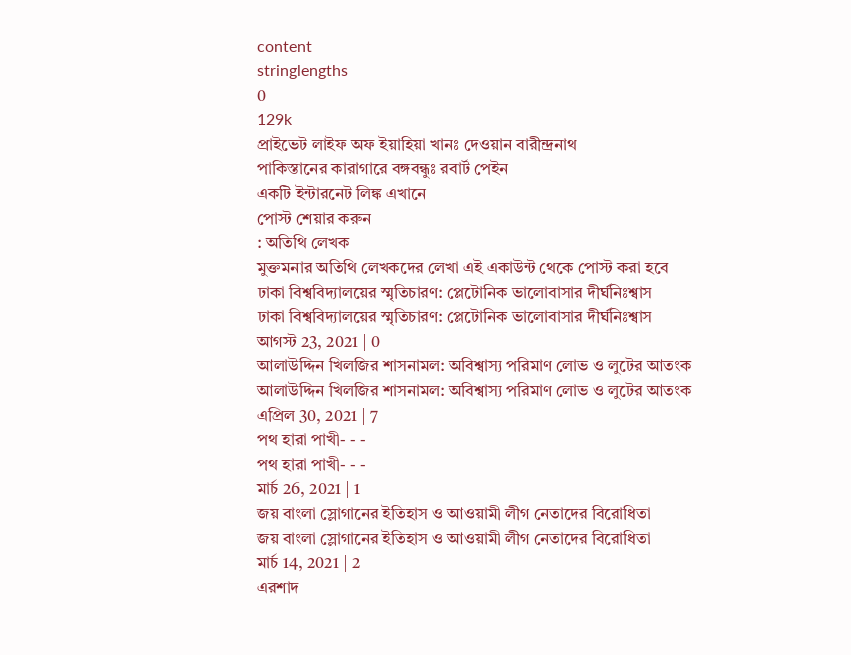content
stringlengths
0
129k
প্রাইভেট লাইফ অফ ইয়াহিয়া খানঃ দেওয়ান বারীন্দ্রনাথ
পাকিস্তানের কারাগারে বঙ্গবন্ধুঃ রবার্ট পেইন
একটি ইন্টারনেট লিঙ্ক এখানে
পোস্ট শেয়ার করুন
: অতিথি লেখক
মুক্তমনার অতিথি লেখকদের লেখা এই একাউন্ট থেকে পোস্ট করা হবে
ঢাকা বিশ্ববিদ্যালয়ের স্মৃতিচারণ: প্লেটোনিক ভালোবাসার দীর্ঘনিঃশ্বাস
ঢাকা বিশ্ববিদ্যালয়ের স্মৃতিচারণ: প্লেটোনিক ভালোবাসার দীর্ঘনিঃশ্বাস
আগস্ট 23, 2021 | 0
আলাউদ্দিন খিলজির শাসনামল: অবিশ্বাস্য পরিমাণ লোভ ও লুটের আতংক
আলাউদ্দিন খিলজির শাসনামল: অবিশ্বাস্য পরিমাণ লোভ ও লুটের আতংক
এপ্রিল 30, 2021 | 7
পথ হারা পাখী- - -
পথ হারা পাখী- - -
মার্চ 26, 2021 | 1
জয় বাংলা স্লোগানের ইতিহাস ও আওয়ামী লীগ নেতাদের বিরোধিতা
জয় বাংলা স্লোগানের ইতিহাস ও আওয়ামী লীগ নেতাদের বিরোধিতা
মার্চ 14, 2021 | 2
এরশাদ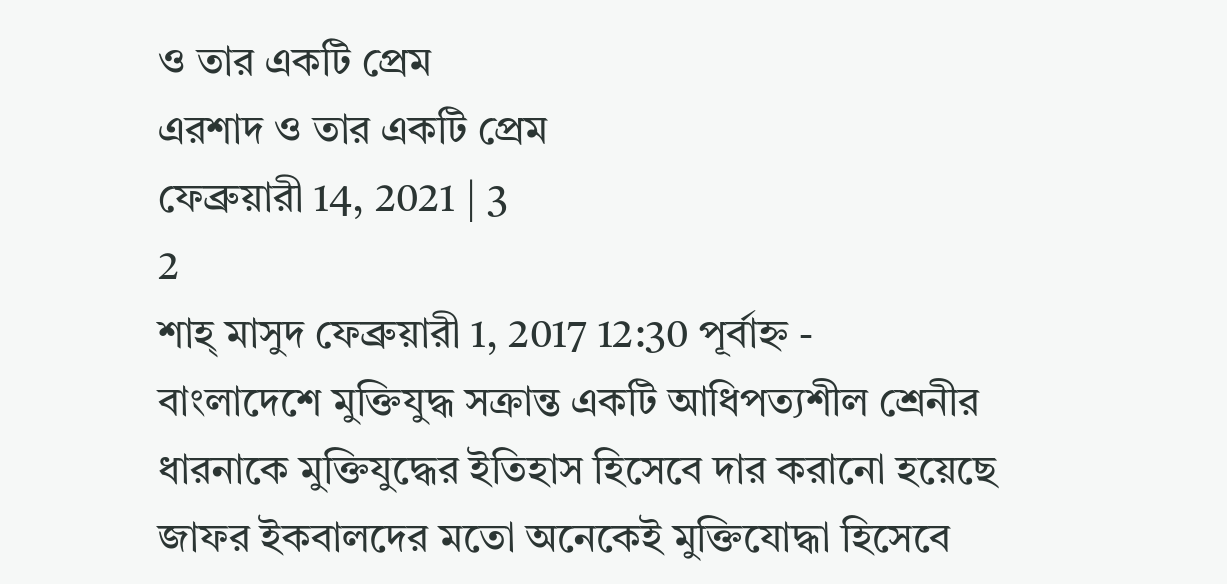ও তার একটি প্রেম
এরশাদ ও তার একটি প্রেম
ফেব্রুয়ারী 14, 2021 | 3
2
শাহ্ মাসুদ ফেব্রুয়ারী 1, 2017 12:30 পূর্বাহ্ন -
বাংলাদেশে মুক্তিযুদ্ধ সক্রান্ত একটি আধিপত্যশীল শ্রেনীর ধারনাকে মুক্তিযুদ্ধের ইতিহাস হিসেবে দার করানো হয়েছে
জাফর ইকবালদের মতো অনেকেই মুক্তিযোদ্ধা হিসেবে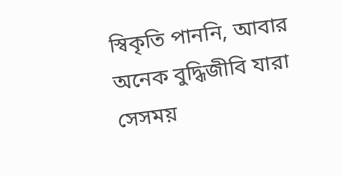স্বিকৃতি পাননি, আবার অনেক বুদ্ধিজীবি যারা সেসময়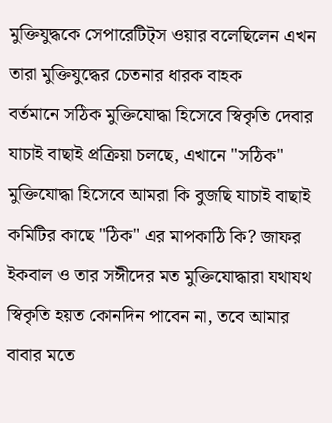মুক্তিযুদ্ধকে সেপারেটিট্স ওয়ার বলেছিলেন এখন তারা মুক্তিযুদ্ধের চেতনার ধারক বাহক
বর্তমানে সঠিক মুক্তিযোদ্ধা হিসেবে স্বিকৃতি দেবার যাচাই বাছাই প্রক্রিয়া চলছে, এখানে "সঠিক" মুক্তিযোদ্ধা হিসেবে আমরা কি বুজছি যাচাই বাছাই কমিটির কাছে "ঠিক" এর মাপকাঠি কি? জাফর ইকবাল ও তার সঈীদের মত মুক্তিযোদ্ধারা যথাযথ স্বিকৃতি হয়ত কোনদিন পাবেন না, তবে আমার বাবার মতে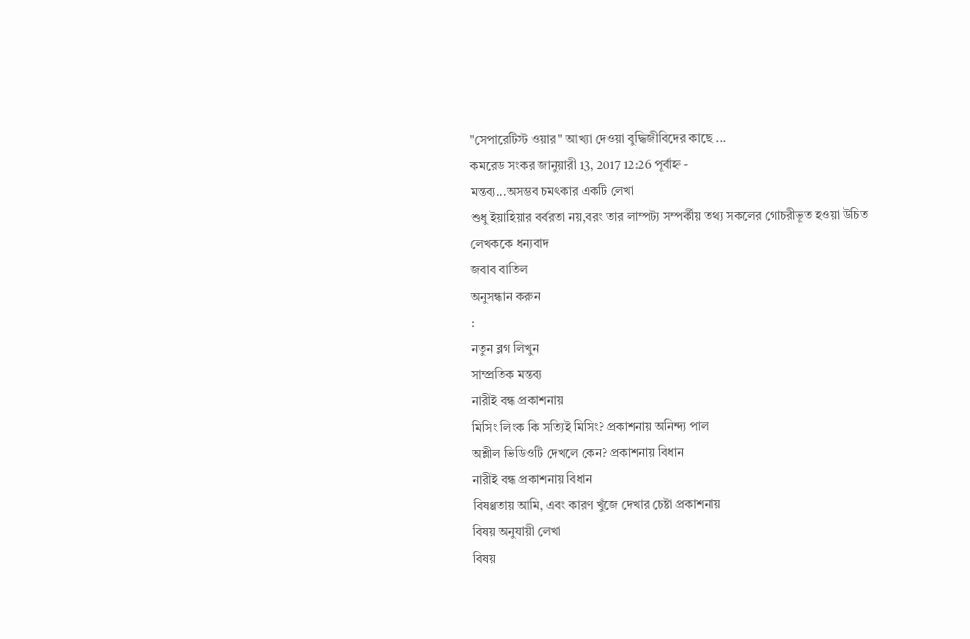"সেপারেটিস্ট ওয়ার" আখ্যা দেওয়া বুদ্ধিজীবিদের কাছে ...
কমরেড সংকর জানুয়ারী 13, 2017 12:26 পূর্বাহ্ন -
মন্তব্য...অসম্ভব চমৎকার একটি লেখা
শুধু ইয়াহিয়ার বর্বরতা নয়,বরং তার লাম্পট্য সম্পর্কীয় তথ্য সকলের গোচরীভূত হওয়া উচিত
লেখককে ধন্যবাদ
জবাব বাতিল
অনুসন্ধান করুন
:
নতুন ব্লগ লিখুন
সাম্প্রতিক মন্তব্য
নারীই বন্ধ প্রকাশনায়
মিসিং লিংক কি সত্যিই মিসিং? প্রকাশনায় অনিন্দ্য পাল
অশ্লীল ভিডিওটি দেখলে কেন? প্রকাশনায় বিধান
নারীই বন্ধ প্রকাশনায় বিধান
বিষণ্ণতায় আমি, এবং কারণ খুঁজে দেখার চেষ্টা প্রকাশনায়
বিষয় অনুযায়ী লেখা
বিষয়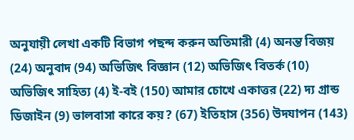অনুযায়ী লেখা একটি বিভাগ পছন্দ করুন অতিমারী (4) অনন্ত বিজয় (24) অনুবাদ (94) অভিজিৎ বিজ্ঞান (12) অভিজিৎ বিতর্ক (10) অভিজিৎ সাহিত্য (4) ই-বই (150) আমার চোখে একাত্তর (22) দ্য গ্রান্ড ডিজাইন (9) ভালবাসা কারে কয়? (67) ইতিহাস (356) উদযাপন (143)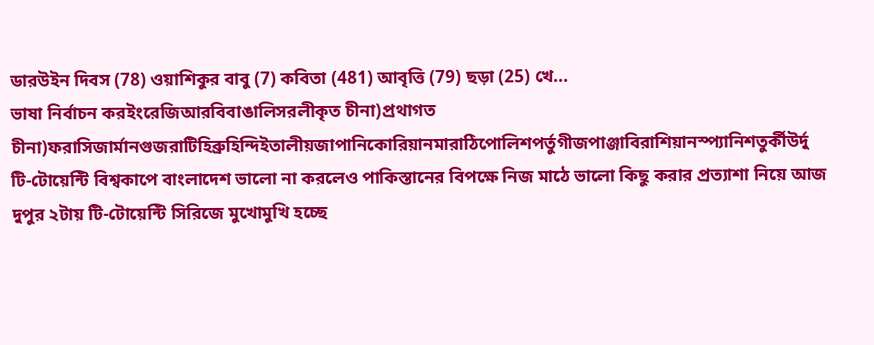ডারউইন দিবস (78) ওয়াশিকুর বাবু (7) কবিতা (481) আবৃত্তি (79) ছড়া (25) খে...
ভাষা নির্বাচন করইংরেজিআরবিবাঙালিসরলীকৃত চীনা)প্রথাগত চীনা)ফরাসিজার্মানগুজরাটিহিব্রুহিন্দিইতালীয়জাপানিকোরিয়ানমারাঠিপোলিশপর্তুগীজপাঞ্জাবিরাশিয়ানস্প্যানিশতুর্কীউর্দু
টি-টোয়েন্টি বিশ্বকাপে বাংলাদেশ ভালো না করলেও পাকিস্তানের বিপক্ষে নিজ মাঠে ভালো কিছু করার প্রত্যাশা নিয়ে আজ দুপুর ২টায় টি-টোয়েন্টি সিরিজে মুখোমুখি হচ্ছে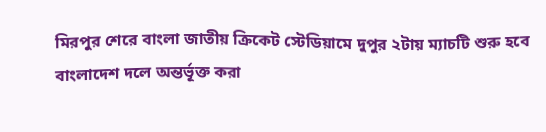মিরপুর শেরে বাংলা জাতীয় ক্রিকেট স্টেডিয়ামে দুপুর ২টায় ম্যাচটি শুরু হবে
বাংলাদেশ দলে অন্তর্ভূক্ত করা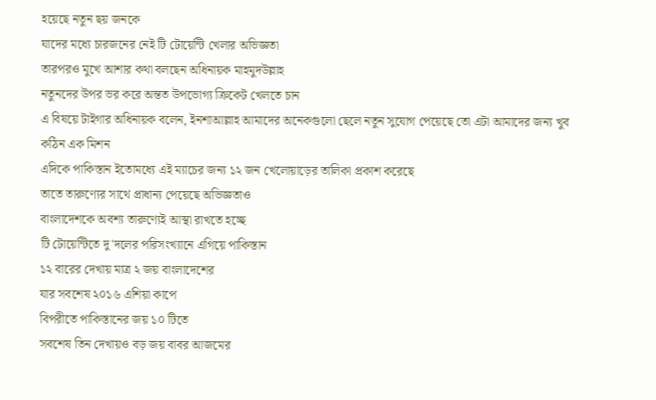হয়েছে নতুন ছয় জনকে
যাদের মধ্যে চারজনের নেই টি টোয়েন্টি খেলার অভিজ্ঞতা
তারপরও মুখে আশার কথা বলছেন অধিনায়ক মাহমুদউল্লাহ
নতুনদের উপর ভর করে অন্তত উপভোগ্য ক্রিকেট খেলতে চান
এ বিষয়ে টাইগার অধিনায়ক বলেন, ইনশাআল্লাহ আমাদের অনেকগুলো ছেলে নতুন সুযোগ পেয়েছে তো এটা আমাদের জন্য খুব কঠিন এক মিশন
এদিকে পাকিস্তান ইতোমধ্যে এই ম্যাচের জন্য ১২ জন খেলোয়াড়ের তালিকা প্রকাশ করেছে
তাতে তারুণ্যের সাথে প্রাধান্য পেয়েছে অভিজ্ঞতাও
বাংলাদেশকে অবশ্য তারুণ্যেই আস্থা রাখতে হচ্ছে
টি টোয়েন্টিতে দু'দলের পরিসংখ্যানে এগিয়ে পাকিস্তান
১২ বারের দেখায় মাত্র ২ জয় বাংলাদেশের
যার সবশেষ ২০১৬ এশিয়া কাপে
বিপরীতে পাকিস্তানের জয় ১০ টিতে
সবশেষ তিন দেখায়ও বড় জয় বাবর আজমের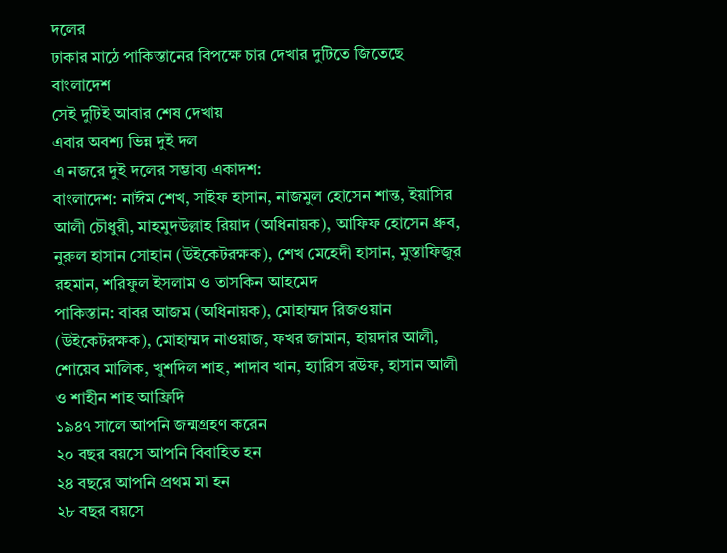দলের
ঢাকার মাঠে পাকিস্তানের বিপক্ষে চার দেখার দুটিতে জিতেছে বাংলাদেশ
সেই দুটিই আবার শেষ দেখায়
এবার অবশ্য ভিন্ন দুই দল
এ নজরে দুই দলের সম্ভাব্য একাদশ:
বাংলাদেশ: নাঈম শেখ, সাইফ হাসান, নাজমুল হোসেন শান্ত, ইয়াসির আলী চৌধুরী, মাহমুদউল্লাহ রিয়াদ (অধিনায়ক), আফিফ হোসেন ধ্রুব, নুরুল হাসান সোহান (উইকেটরক্ষক), শেখ মেহেদী হাসান, মুস্তাফিজুর রহমান, শরিফুল ইসলাম ও তাসকিন আহমেদ
পাকিস্তান: বাবর আজম (অধিনায়ক), মোহাম্মদ রিজওয়ান (উইকেটরক্ষক), মোহাম্মদ নাওয়াজ, ফখর জামান, হায়দার আলী, শোয়েব মালিক, খুশদিল শাহ, শাদাব খান, হ্যারিস রউফ, হাসান আলী ও শাহীন শাহ আফ্রিদি
১৯৪৭ সালে আপনি জন্মগ্রহণ করেন
২০ বছর বয়সে আপনি বিবাহিত হন
২৪ বছরে আপনি প্রথম মা হন
২৮ বছর বয়সে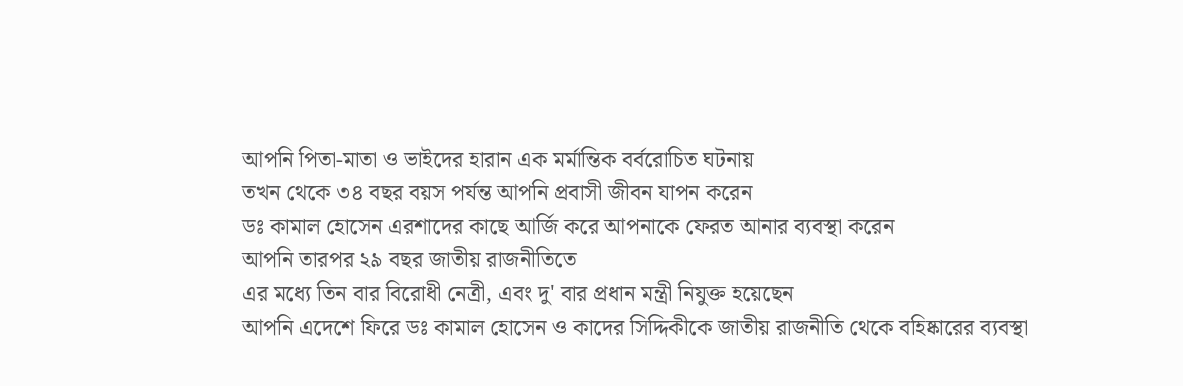আপনি পিতা-মাতা ও ভাইদের হারান এক মর্মান্তিক বর্বরোচিত ঘটনায়
তখন থেকে ৩৪ বছর বয়স পর্যন্ত আপনি প্রবাসী জীবন যাপন করেন
ডঃ কামাল হোসেন এরশাদের কাছে আর্জি করে আপনাকে ফেরত আনার ব্যবস্থা করেন
আপনি তারপর ২৯ বছর জাতীয় রাজনীতিতে
এর মধ্যে তিন বার বিরোধী নেত্রী, এবং দু' বার প্রধান মন্ত্রী নিযুক্ত হয়েছেন
আপনি এদেশে ফিরে ডঃ কামাল হোসেন ও কাদের সিদ্দিকীকে জাতীয় রাজনীতি থেকে বহিষ্কারের ব্যবস্থা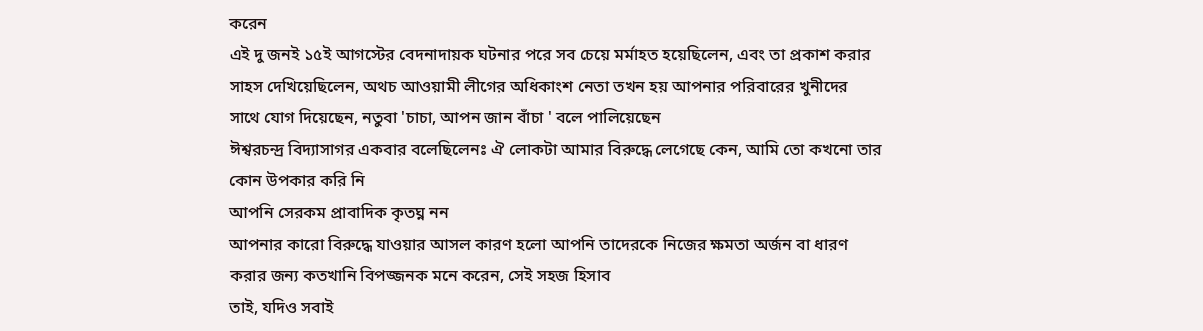করেন
এই দু জনই ১৫ই আগস্টের বেদনাদায়ক ঘটনার পরে সব চেয়ে মর্মাহত হয়েছিলেন, এবং তা প্রকাশ করার সাহস দেখিয়েছিলেন, অথচ আওয়ামী লীগের অধিকাংশ নেতা তখন হয় আপনার পরিবারের খুনীদের সাথে যোগ দিয়েছেন, নতুবা 'চাচা, আপন জান বাঁচা ' বলে পালিয়েছেন
ঈশ্বরচন্দ্র বিদ্যাসাগর একবার বলেছিলেনঃ ঐ লোকটা আমার বিরুদ্ধে লেগেছে কেন, আমি তো কখনো তার কোন উপকার করি নি
আপনি সেরকম প্রাবাদিক কৃতঘ্ন নন
আপনার কারো বিরুদ্ধে যাওয়ার আসল কারণ হলো আপনি তাদেরকে নিজের ক্ষমতা অর্জন বা ধারণ করার জন্য কতখানি বিপজ্জনক মনে করেন, সেই সহজ হিসাব
তাই, যদিও সবাই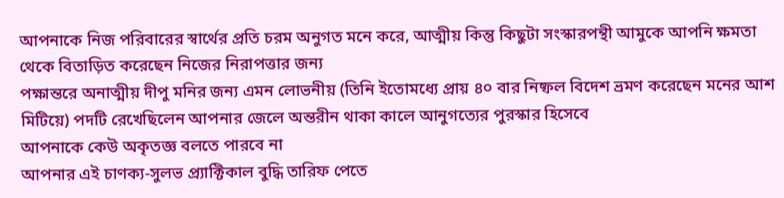আপনাকে নিজ পরিবারের স্বার্থের প্রতি চরম অনুগত মনে করে, আত্মীয় কিন্তু কিছুটা সংস্কারপন্থী আমুকে আপনি ক্ষমতা থেকে বিতাড়িত করেছেন নিজের নিরাপত্তার জন্য
পক্ষান্তরে অনাত্মীয় দীপু মনির জন্য এমন লোভনীয় (তিনি ইতোমধ্যে প্রায় ৪০ বার নিষ্ফল বিদেশ ভ্রমণ করেছেন মনের আশ মিটিয়ে) পদটি রেখেছিলেন আপনার জেলে অন্তরীন থাকা কালে আনুগত্যের পুরস্কার হিসেবে
আপনাকে কেউ অকৃতজ্ঞ বলতে পারবে না
আপনার এই চাণক্য-সুলভ প্র্যাক্টিকাল বুদ্ধি তারিফ পেতে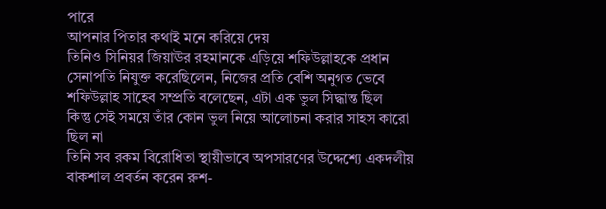পারে
আপনার পিতার কথাই মনে করিয়ে দেয়
তিনিও সিনিয়র জিয়াঊর রহমানকে এড়িয়ে শফিউল্লাহকে প্রধান সেনাপতি নিযুক্ত করেছিলেন, নিজের প্রতি বেশি অনুগত ভেবে
শফিউল্লাহ সাহেব সম্প্রতি বলেছেন, এটা এক ভুল সিদ্ধান্ত ছিল
কিন্তু সেই সময়ে তাঁর কোন ভুল নিয়ে আলোচনা করার সাহস কারো ছিল না
তিনি সব রকম বিরোধিতা স্থায়ীভাবে অপসারণের উদ্দেশ্যে একদলীয় বাকশাল প্রবর্তন করেন রুশ-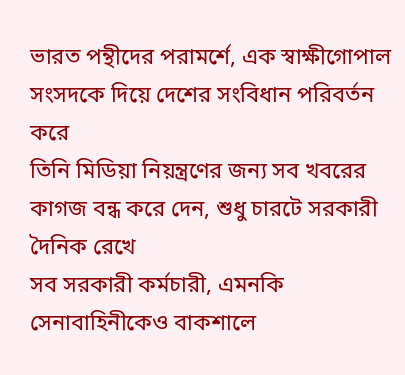ভারত পন্থীদের পরামর্শে, এক স্বাক্ষীগোপাল সংসদকে দিয়ে দেশের সংবিধান পরিবর্তন করে
তিনি মিডিয়া নিয়ন্ত্রণের জন্য সব খবরের কাগজ বন্ধ করে দেন, শুধু চারটে সরকারী দৈনিক রেখে
সব সরকারী কর্মচারী, এমনকি সেনাবাহিনীকেও বাকশালে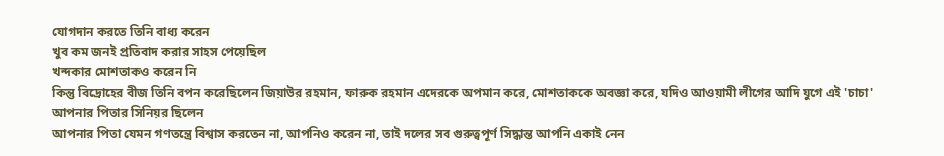যোগদান করতে তিনি বাধ্য করেন
খুব কম জনই প্রতিবাদ করার সাহস পেয়েছিল
খন্দকার মোশতাকও করেন নি
কিন্তু বিদ্রোহের বীজ তিনি বপন করেছিলেন জিয়াউর রহমান, ফারুক রহমান এদেরকে অপমান করে, মোশতাককে অবজ্ঞা করে, যদিও আওয়ামী লীগের আদি যুগে এই 'চাচা' আপনার পিতার সিনিয়র ছিলেন
আপনার পিতা যেমন গণতন্ত্রে বিশ্বাস করতেন না, আপনিও করেন না, তাই দলের সব গুরুত্বপূর্ণ সিদ্ধান্ত আপনি একাই নেন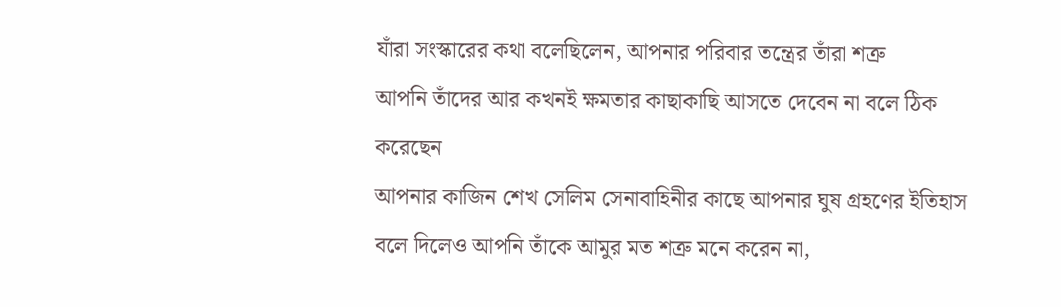যাঁরা সংস্কারের কথা বলেছিলেন, আপনার পরিবার তন্ত্রের তাঁরা শত্রু
আপনি তাঁদের আর কখনই ক্ষমতার কাছাকাছি আসতে দেবেন না বলে ঠিক করেছেন
আপনার কাজিন শেখ সেলিম সেনাবাহিনীর কাছে আপনার ঘুষ গ্রহণের ইতিহাস বলে দিলেও আপনি তাঁকে আমুর মত শত্রু মনে করেন না,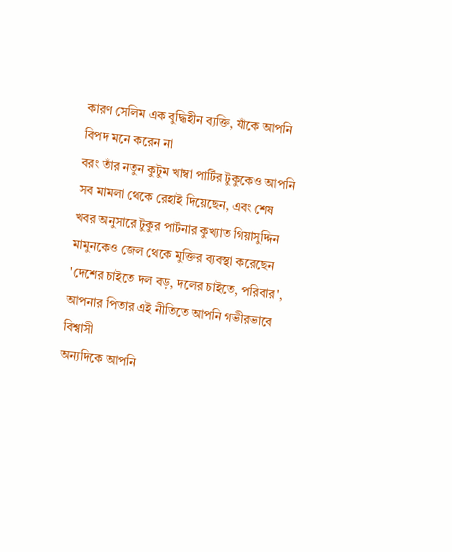কারণ সেলিম এক বুদ্ধিহীন ব্যক্তি, যাঁকে আপনি বিপদ মনে করেন না
বরং তাঁর নতুন কুটুম খাম্বা পার্টির টুকুকেও আপনি সব মামলা থেকে রেহাই দিয়েছেন, এবং শেষ খবর অনুসারে টুকুর পার্টনার কুখ্যাত গিয়াসুদ্দিন মামুনকেও জেল থেকে মুক্তির ব্যবস্থা করেছেন
'দেশের চাইতে দল বড়, দলের চাইতে, পরিবার', আপনার পিতার এই নীতিতে আপনি গভীরভাবে বিশ্বাসী
অন্যদিকে আপনি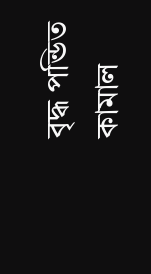বৃদ্ধ পন্ডিত কামাল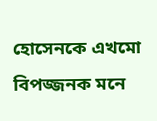হোসেনকে এখমো বিপজ্জনক মনে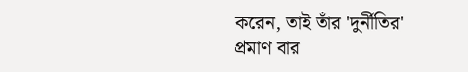করেন, তাই তাঁর 'দুর্নীতির' প্রমাণ বার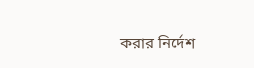করার নির্দেশ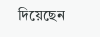দিয়েছেন